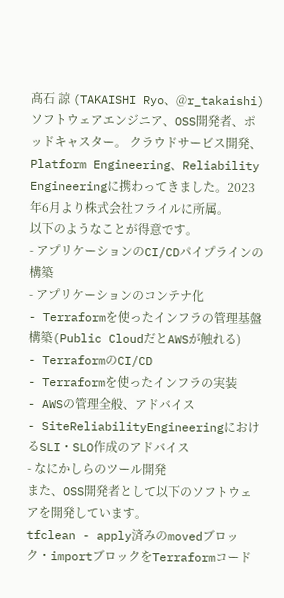髙石 諒 (TAKAISHI Ryo、@r_takaishi)
ソフトウェアエンジニア、OSS開発者、ポッドキャスター。 クラウドサービス開発、Platform Engineering、Reliability Engineeringに携わってきました。2023年6月より株式会社フライルに所属。
以下のようなことが得意です。
- アプリケーションのCI/CDパイプラインの構築
- アプリケーションのコンテナ化
- Terraformを使ったインフラの管理基盤構築(Public CloudだとAWSが触れる)
- TerraformのCI/CD
- Terraformを使ったインフラの実装
- AWSの管理全般、アドバイス
- SiteReliabilityEngineeringにおけるSLI・SLO作成のアドバイス
- なにかしらのツール開発
また、OSS開発者として以下のソフトウェアを開発しています。
tfclean - apply済みのmovedブロック・importブロックをTerraformコード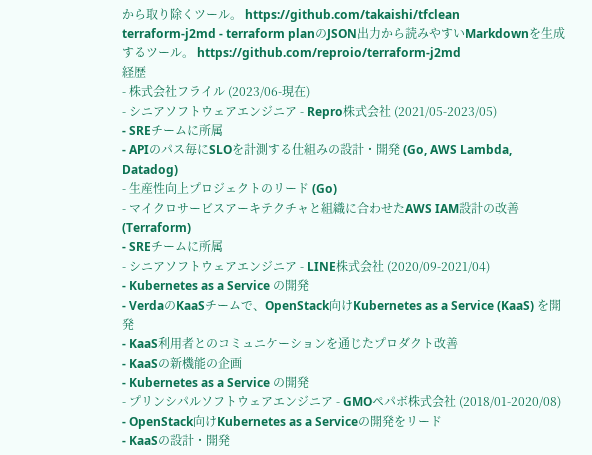から取り除くツール。 https://github.com/takaishi/tfclean
terraform-j2md - terraform planのJSON出力から読みやすいMarkdownを生成するツール。 https://github.com/reproio/terraform-j2md
経歴
- 株式会社フライル (2023/06-現在)
- シニアソフトウェアエンジニア - Repro株式会社 (2021/05-2023/05)
- SREチームに所属
- APIのパス毎にSLOを計測する仕組みの設計・開発 (Go, AWS Lambda, Datadog)
- 生産性向上プロジェクトのリード (Go)
- マイクロサービスアーキテクチャと組織に合わせたAWS IAM設計の改善 (Terraform)
- SREチームに所属
- シニアソフトウェアエンジニア - LINE株式会社 (2020/09-2021/04)
- Kubernetes as a Service の開発
- VerdaのKaaSチームで、OpenStack向けKubernetes as a Service (KaaS) を開発
- KaaS利用者とのコミュニケーションを通じたプロダクト改善
- KaaSの新機能の企画
- Kubernetes as a Service の開発
- プリンシパルソフトウェアエンジニア - GMOペパボ株式会社 (2018/01-2020/08)
- OpenStack向けKubernetes as a Serviceの開発をリード
- KaaSの設計・開発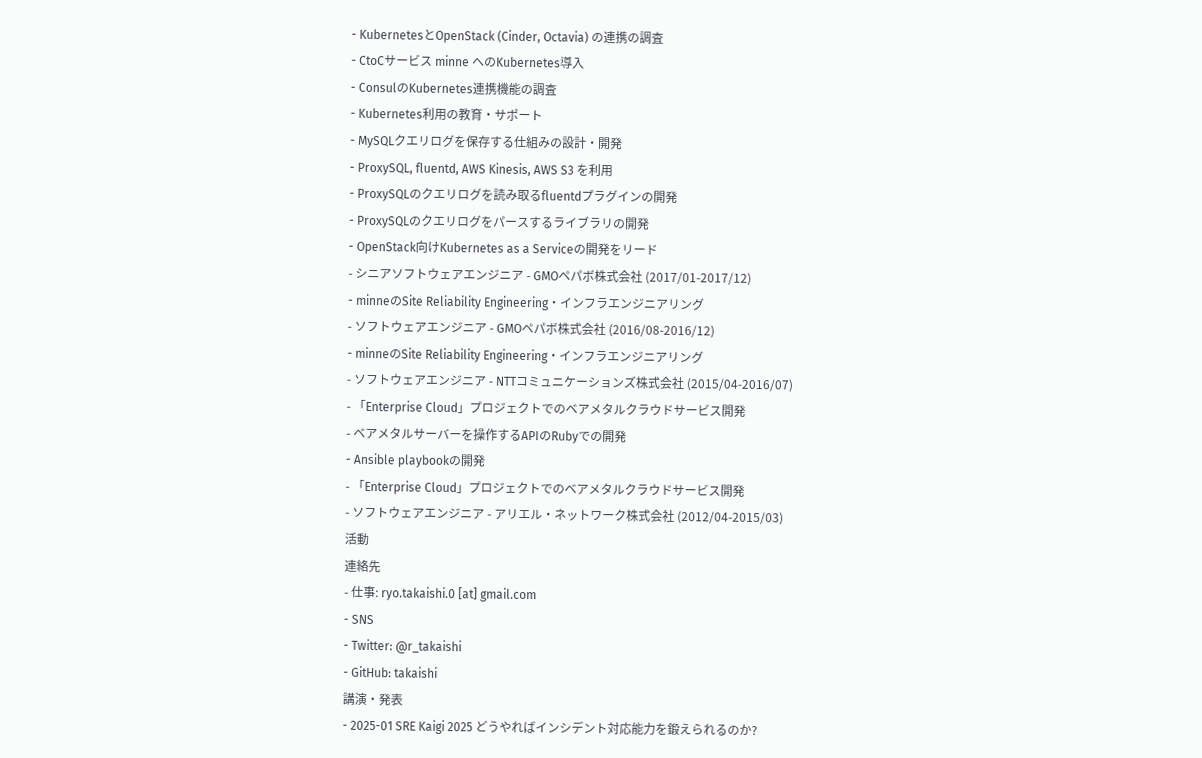- KubernetesとOpenStack (Cinder, Octavia) の連携の調査
- CtoCサービス minne へのKubernetes導入
- ConsulのKubernetes連携機能の調査
- Kubernetes利用の教育・サポート
- MySQLクエリログを保存する仕組みの設計・開発
- ProxySQL, fluentd, AWS Kinesis, AWS S3 を利用
- ProxySQLのクエリログを読み取るfluentdプラグインの開発
- ProxySQLのクエリログをパースするライブラリの開発
- OpenStack向けKubernetes as a Serviceの開発をリード
- シニアソフトウェアエンジニア - GMOペパボ株式会社 (2017/01-2017/12)
- minneのSite Reliability Engineering・インフラエンジニアリング
- ソフトウェアエンジニア - GMOペパボ株式会社 (2016/08-2016/12)
- minneのSite Reliability Engineering・インフラエンジニアリング
- ソフトウェアエンジニア - NTTコミュニケーションズ株式会社 (2015/04-2016/07)
- 「Enterprise Cloud」プロジェクトでのベアメタルクラウドサービス開発
- ベアメタルサーバーを操作するAPIのRubyでの開発
- Ansible playbookの開発
- 「Enterprise Cloud」プロジェクトでのベアメタルクラウドサービス開発
- ソフトウェアエンジニア - アリエル・ネットワーク株式会社 (2012/04-2015/03)
活動
連絡先
- 仕事: ryo.takaishi.0 [at] gmail.com
- SNS
- Twitter: @r_takaishi
- GitHub: takaishi
講演・発表
- 2025-01 SRE Kaigi 2025 どうやればインシデント対応能力を鍛えられるのか?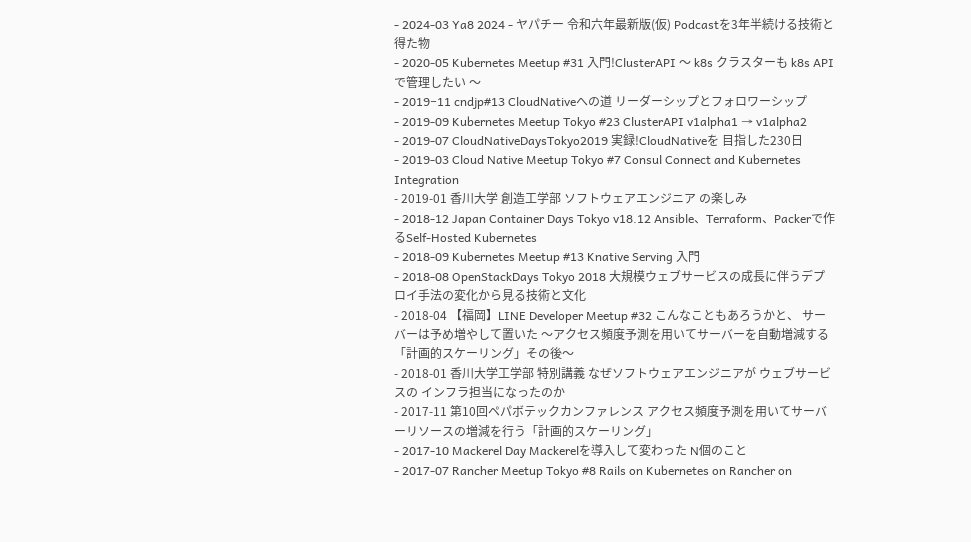- 2024-03 Ya8 2024 - ヤパチー 令和六年最新版(仮) Podcastを3年半続ける技術と得た物
- 2020-05 Kubernetes Meetup #31 入門!ClusterAPI 〜 k8s クラスターも k8s API で管理したい 〜
- 2019−11 cndjp#13 CloudNativeへの道 リーダーシップとフォロワーシップ
- 2019-09 Kubernetes Meetup Tokyo #23 ClusterAPI v1alpha1 → v1alpha2
- 2019-07 CloudNativeDaysTokyo2019 実録!CloudNativeを 目指した230日
- 2019-03 Cloud Native Meetup Tokyo #7 Consul Connect and Kubernetes Integration
- 2019-01 香川大学 創造工学部 ソフトウェアエンジニア の楽しみ
- 2018-12 Japan Container Days Tokyo v18.12 Ansible、Terraform、Packerで作るSelf-Hosted Kubernetes
- 2018-09 Kubernetes Meetup #13 Knative Serving 入門
- 2018-08 OpenStackDays Tokyo 2018 大規模ウェブサービスの成長に伴うデプロイ手法の変化から見る技術と文化
- 2018-04 【福岡】LINE Developer Meetup #32 こんなこともあろうかと、 サーバーは予め増やして置いた 〜アクセス頻度予測を用いてサーバーを自動増減する「計画的スケーリング」その後〜
- 2018-01 香川大学工学部 特別講義 なぜソフトウェアエンジニアが ウェブサービスの インフラ担当になったのか
- 2017-11 第10回ペパボテックカンファレンス アクセス頻度予測を用いてサーバーリソースの増減を行う「計画的スケーリング」
- 2017-10 Mackerel Day Mackerelを導入して変わった N個のこと
- 2017-07 Rancher Meetup Tokyo #8 Rails on Kubernetes on Rancher on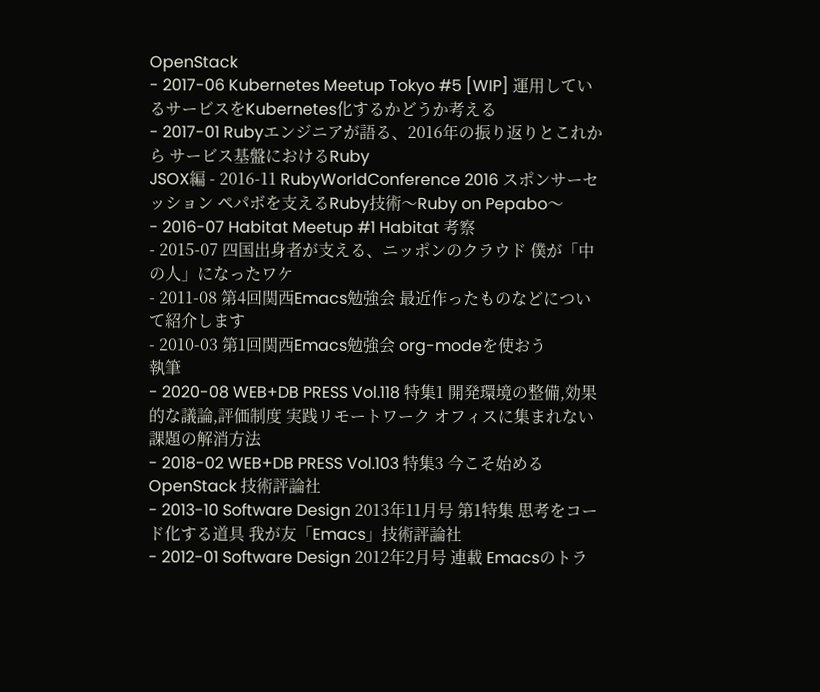OpenStack
- 2017-06 Kubernetes Meetup Tokyo #5 [WIP] 運用しているサービスをKubernetes化するかどうか考える
- 2017-01 Rubyエンジニアが語る、2016年の振り返りとこれから サービス基盤におけるRuby
JSOX編 - 2016-11 RubyWorldConference 2016 スポンサーセッション ペパボを支えるRuby技術〜Ruby on Pepabo〜
- 2016-07 Habitat Meetup #1 Habitat 考察
- 2015-07 四国出身者が支える、ニッポンのクラウド 僕が「中の人」になったワケ
- 2011-08 第4回関西Emacs勉強会 最近作ったものなどについて紹介します
- 2010-03 第1回関西Emacs勉強会 org-modeを使おう
執筆
- 2020-08 WEB+DB PRESS Vol.118 特集1 開発環境の整備,効果的な議論,評価制度 実践リモートワーク オフィスに集まれない課題の解消方法
- 2018-02 WEB+DB PRESS Vol.103 特集3 今こそ始めるOpenStack 技術評論社
- 2013-10 Software Design 2013年11月号 第1特集 思考をコード化する道具 我が友「Emacs」技術評論社
- 2012-01 Software Design 2012年2月号 連載 Emacsのトラ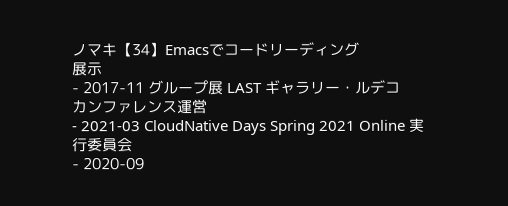ノマキ【34】Emacsでコードリーディング
展示
- 2017-11 グループ展 LAST ギャラリー・ルデコ
カンファレンス運営
- 2021-03 CloudNative Days Spring 2021 Online 実行委員会
- 2020-09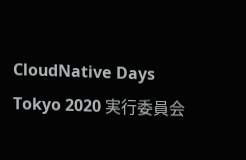CloudNative Days Tokyo 2020 実行委員会